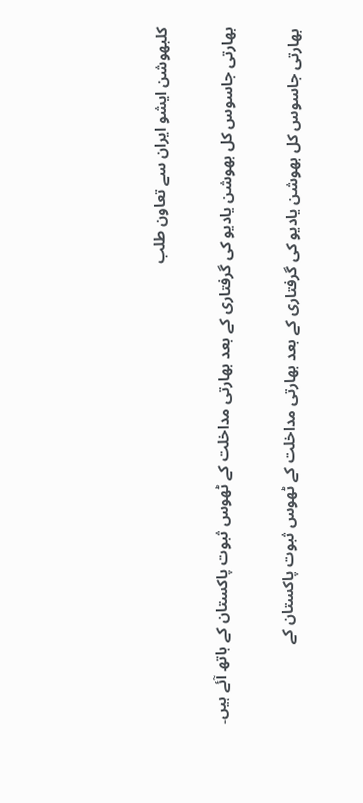کلبھوشن ایشو ایران سے تعاون طلب

بھارتی جاسوس کل بھوشن یادیو کی گرفتاری کے بعد بھارتی مداخلت کے ٹھوس ثبوت پاکستان کے ہاتھ آئے ہیں۔

بھارتی جاسوس کل بھوشن یادیو کی گرفتاری کے بعد بھارتی مداخلت کے ٹھوس ثبوت پاکستان کے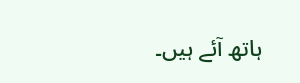ہاتھ آئے ہیں۔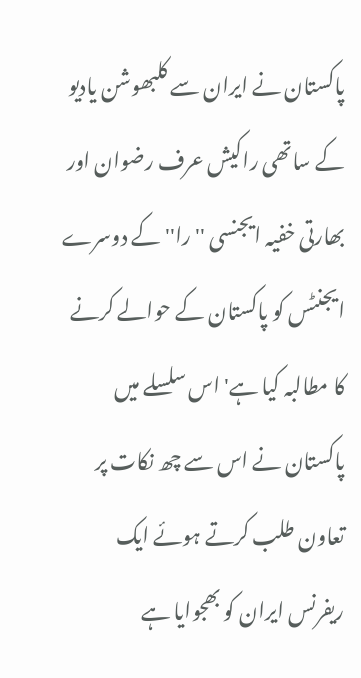پاکستان نے ایران سے کلبھوشن یادیو کے ساتھی راکیش عرف رضوان اور بھارتی خفیہ ایجنسی ''را'' کے دوسرے ایجنٹس کو پاکستان کے حوالے کرنے کا مطالبہ کیا ہے' اس سلسلے میں پاکستان نے اس سے چھ نکات پر تعاون طلب کرتے ہوئے ایک ریفرنس ایران کو بھجوایا ہے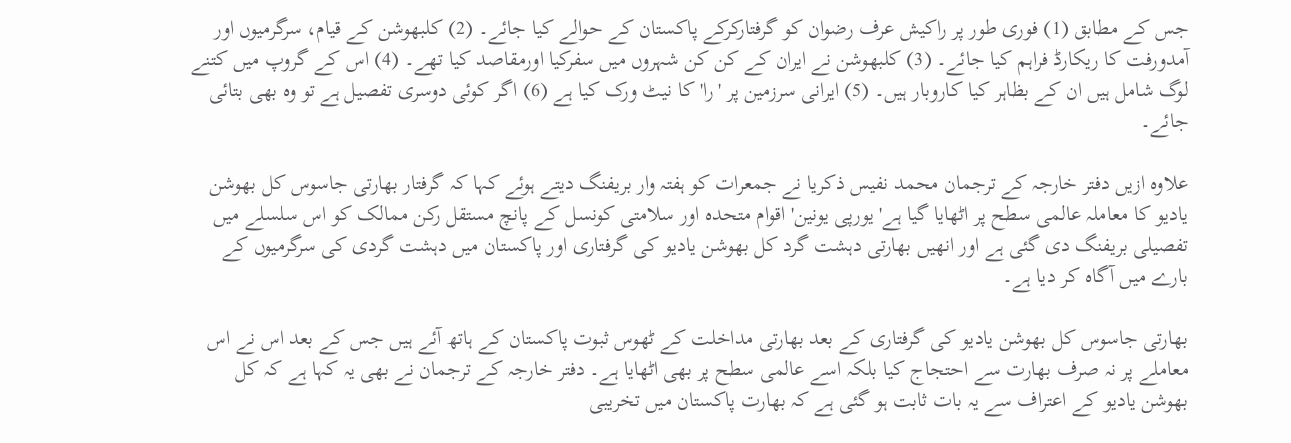جس کے مطابق (1) فوری طور پر راکیش عرف رضوان کو گرفتارکرکے پاکستان کے حوالے کیا جائے۔ (2) کلبھوشن کے قیام، سرگرمیوں اور آمدورفت کا ریکارڈ فراہم کیا جائے۔ (3) کلبھوشن نے ایران کے کن کن شہروں میں سفرکیا اورمقاصد کیا تھے۔ (4) اس کے گروپ میں کتنے لوگ شامل ہیں ان کے بظاہر کیا کاروبار ہیں۔ (5) ایرانی سرزمین پر 'را' کا نیٹ ورک کیا ہے (6) اگر کوئی دوسری تفصیل ہے تو وہ بھی بتائی جائے۔

علاوہ ازیں دفتر خارجہ کے ترجمان محمد نفیس ذکریا نے جمعرات کو ہفتہ وار بریفنگ دیتے ہوئے کہا کہ گرفتار بھارتی جاسوس کل بھوشن یادیو کا معاملہ عالمی سطح پر اٹھایا گیا ہے' یورپی یونین' اقوام متحدہ اور سلامتی کونسل کے پانچ مستقل رکن ممالک کو اس سلسلے میں تفصیلی بریفنگ دی گئی ہے اور انھیں بھارتی دہشت گرد کل بھوشن یادیو کی گرفتاری اور پاکستان میں دہشت گردی کی سرگرمیوں کے بارے میں آگاہ کر دیا ہے۔

بھارتی جاسوس کل بھوشن یادیو کی گرفتاری کے بعد بھارتی مداخلت کے ٹھوس ثبوت پاکستان کے ہاتھ آئے ہیں جس کے بعد اس نے اس معاملے پر نہ صرف بھارت سے احتجاج کیا بلکہ اسے عالمی سطح پر بھی اٹھایا ہے۔ دفتر خارجہ کے ترجمان نے بھی یہ کہا ہے کہ کل بھوشن یادیو کے اعتراف سے یہ بات ثابت ہو گئی ہے کہ بھارت پاکستان میں تخریبی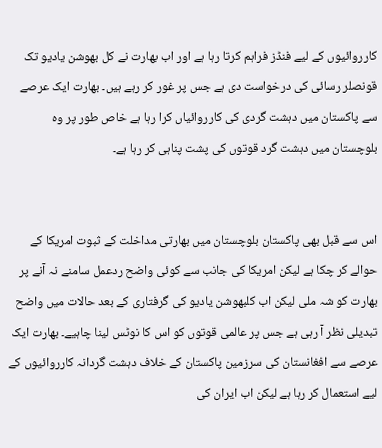کارروائیوں کے لیے فنڈز فراہم کرتا رہا ہے اور اب بھارت نے کل بھوشن یادیو تک قونصلر رسائی کی درخواست دی ہے جس پر غور کر رہے ہیں۔ بھارت ایک عرصے سے پاکستان میں دہشت گردی کی کارروائیاں کرا رہا ہے خاص طور پر وہ بلوچستان میں دہشت گرد قوتوں کی پشت پناہی کر رہا ہے۔


اس سے قبل بھی پاکستان بلوچستان میں بھارتی مداخلت کے ثبوت امریکا کے حوالے کر چکا ہے لیکن امریکا کی جانب سے کوئی واضح ردعمل سامنے نہ آنے پر بھارت کو شہ ملی لیکن اب کلبھوشن یادیو کی گرفتاری کے بعد حالات میں واضح تبدیلی نظر آ رہی ہے جس پر عالمی قوتوں کو اس کا نوٹس لینا چاہیے۔ بھارت ایک عرصے سے افغانستان کی سرزمین پاکستان کے خلاف دہشت گردانہ کارروائیوں کے لیے استعمال کر رہا ہے لیکن اب ایران کی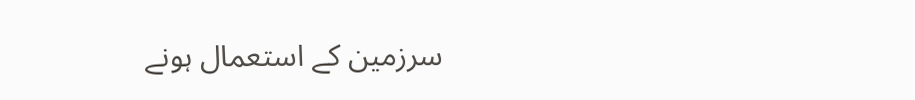سرزمین کے استعمال ہونے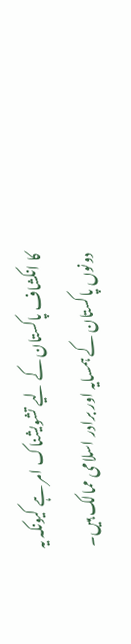کا انکشاف پاکستان کے لیے تشویشناک امر ہے کیونکہ یہ دونوں پاکستان کے ہمسایہ اور برادر اسلامی ممالک ہیں۔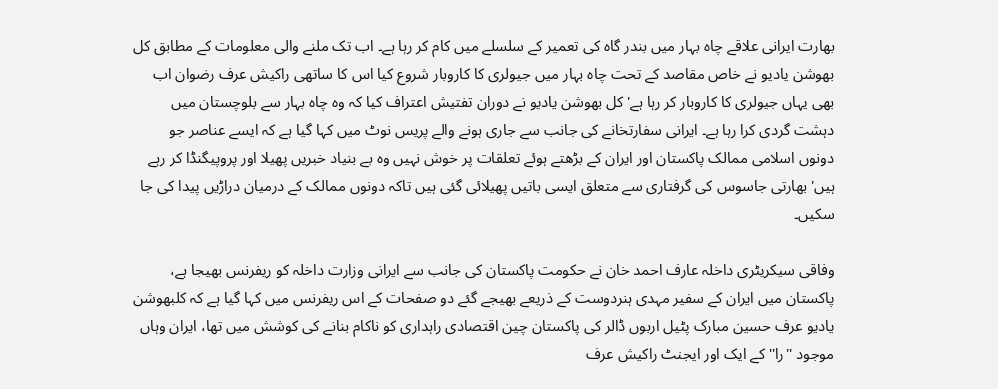بھارت ایرانی علاقے چاہ بہار میں بندر گاہ کی تعمیر کے سلسلے میں کام کر رہا ہے۔ اب تک ملنے والی معلومات کے مطابق کل بھوشن یادیو نے خاص مقاصد کے تحت چاہ بہار میں جیولری کا کاروبار شروع کیا اس کا ساتھی راکیش عرف رضوان اب بھی یہاں جیولری کا کاروبار کر رہا ہے' کل بھوشن یادیو نے دوران تفتیش اعتراف کیا کہ وہ چاہ بہار سے بلوچستان میں دہشت گردی کرا رہا ہے۔ ایرانی سفارتخانے کی جانب سے جاری ہونے والے پریس نوٹ میں کہا گیا ہے کہ ایسے عناصر جو دونوں اسلامی ممالک پاکستان اور ایران کے بڑھتے ہوئے تعلقات پر خوش نہیں وہ بے بنیاد خبریں پھیلا اور پروپیگنڈا کر رہے ہیں' بھارتی جاسوس کی گرفتاری سے متعلق ایسی باتیں پھیلائی گئی ہیں تاکہ دونوں ممالک کے درمیان دراڑیں پیدا کی جا سکیں۔

وفاقی سیکریٹری داخلہ عارف احمد خان نے حکومت پاکستان کی جانب سے ایرانی وزارت داخلہ کو ریفرنس بھیجا ہے، پاکستان میں ایران کے سفیر مہدی ہنردوست کے ذریعے بھیجے گئے دو صفحات کے اس ریفرنس میں کہا گیا ہے کہ کلبھوشن یادیو عرف حسین مبارک پٹیل اربوں ڈالر کی پاکستان چین اقتصادی راہداری کو ناکام بنانے کی کوشش میں تھا، ایران وہاں موجود ''را'' کے ایک اور ایجنٹ راکیش عرف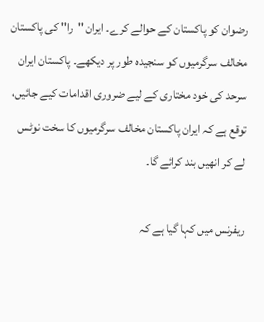رضوان کو پاکستان کے حوالے کرے۔ ایران ''را'' کی پاکستان مخالف سرگرمیوں کو سنجیدہ طور پر دیکھے۔ پاکستان ایران سرحد کی خود مختاری کے لیے ضروری اقدامات کیے جائیں، توقع ہے کہ ایران پاکستان مخالف سرگرمیوں کا سخت نوٹس لے کر انھیں بند کرائے گا۔

ریفرنس میں کہا گیا ہے کہ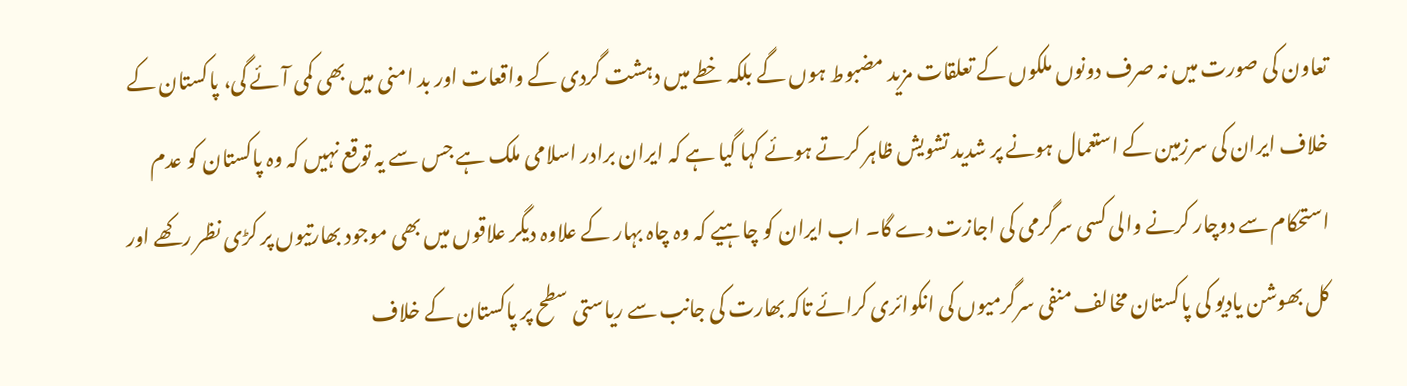تعاون کی صورت میں نہ صرف دونوں ملکوں کے تعلقات مزید مضبوط ہوں گے بلکہ خطے میں دہشت گردی کے واقعات اور بد امنی میں بھی کمی آئے گی، پاکستان کے خلاف ایران کی سرزمین کے استعمال ہونے پر شدید تشویش ظاہر کرتے ہوئے کہا گیا ہے کہ ایران برادر اسلامی ملک ہے جس سے یہ توقع نہیں کہ وہ پاکستان کو عدم استحکام سے دوچار کرنے والی کسی سرگرمی کی اجازت دے گا۔ اب ایران کو چاہیے کہ وہ چاہ بہار کے علاوہ دیگر علاقوں میں بھی موجود بھارتیوں پر کڑی نظر رکھے اور کل بھوشن یادیو کی پاکستان مخالف منفی سرگرمیوں کی انکوائری کرائے تاکہ بھارت کی جانب سے ریاستی سطح پر پاکستان کے خلاف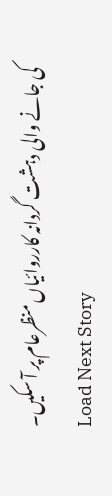کی جانے والی دہشت گردانہ کارروائیاں منظرعام پر آ سکیں۔
Load Next Story